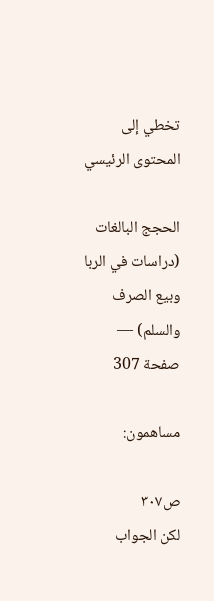تخطي إلى المحتوى الرئيسي

الحجج البالغات (دراسات في الربا وبيع الصرف والسلم) — صفحة 307

مساهمون:

ص٣٠٧
لكن الجواب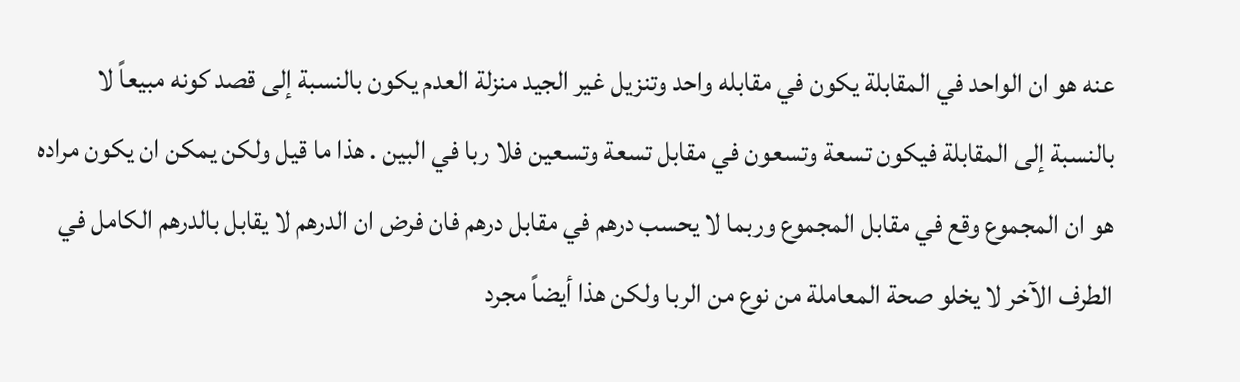عنه هو ان الواحد في المقابلة يكون في مقابله واحد وتنزيل غير الجيد منزلة العدم يكون بالنسبة إلى قصد كونه مبيعاً لا بالنسبة إلى المقابلة فيكون تسعة وتسعون في مقابل تسعة وتسعين فلا ربا في البين . هذا ما قيل ولكن يمكن ان يكون مراده هو ان المجموع وقع في مقابل المجموع وربما لا يحسب درهم في مقابل درهم فان فرض ان الدرهم لا يقابل بالدرهم الكامل في الطرف الآخر لا يخلو صحة المعاملة من نوع من الربا ولكن هذا أيضاً مجرد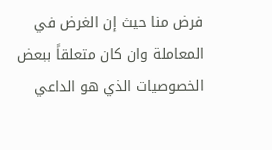فرض منا حيث إن الغرض في المعاملة وان كان متعلقاً ببعض الخصوصيات الذي هو الداعي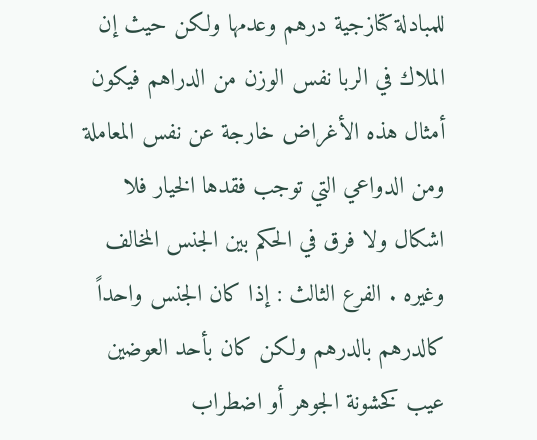للمبادلة كتازجية درهم وعدمها ولكن حيث إن الملاك في الربا نفس الوزن من الدراهم فيكون أمثال هذه الأغراض خارجة عن نفس المعاملة ومن الدواعي التي توجب فقدها الخيار فلا اشكال ولا فرق في الحكم بين الجنس المخالف وغيره . الفرع الثالث : إذا كان الجنس واحداً كالدرهم بالدرهم ولكن كان بأحد العوضين عيب كخشونة الجوهر أو اضطراب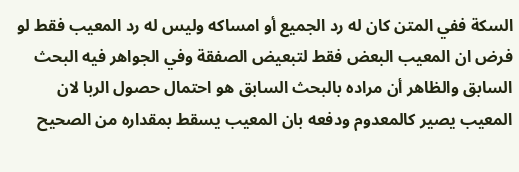السكة ففي المتن كان له رد الجميع أو امساكه وليس له رد المعيب فقط لو فرض ان المعيب البعض فقط لتبعيض الصفقة وفي الجواهر فيه البحث السابق والظاهر أن مراده بالبحث السابق هو احتمال حصول الربا لان المعيب يصير كالمعدوم ودفعه بان المعيب يسقط بمقداره من الصحيح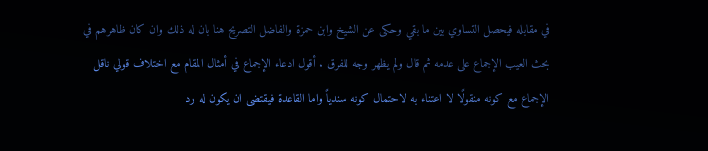في مقابله فيحصل التساوي بين ما بقي وحكى عن الشيخ وابن حمزة والفاضل التصريح هنا بان له ذلك وان كان ظاهرهم في بحث العيب الإجماع على عدمه ثم قال ولم يظهر وجه للفرق . أقول ادعاء الإجماع في أمثال المقام مع اختلاف قولي ناقل الإجماع مع كونه منقولًا لا اعتناء به لاحتمال كونه سندياً واما القاعدة فيقتضى ان يكون له رد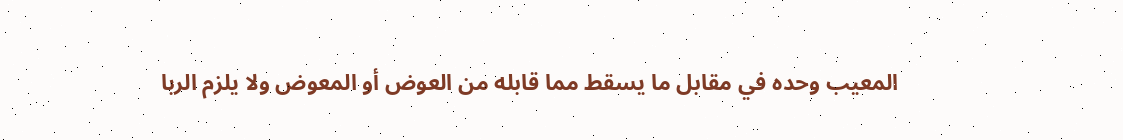المعيب وحده في مقابل ما يسقط مما قابله من العوض أو المعوض ولا يلزم الربا